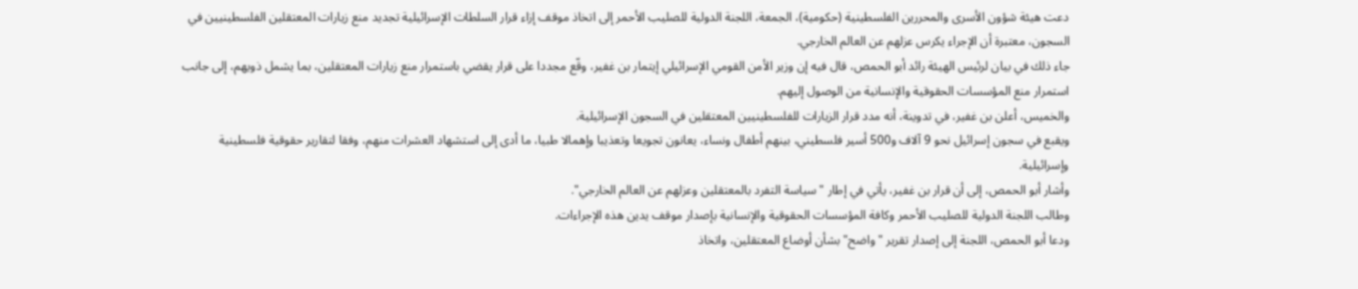دعت هيئة شؤون الأسرى والمحررين الفلسطينية (حكومية)، الجمعة، اللجنة الدولية للصليب الأحمر إلى اتخاذ موقف إزاء قرار السلطات الإسرائيلية تجديد منع زيارات المعتقلين الفلسطينيين في السجون، معتبرة أن الإجراء يكرس عزلهم عن العالم الخارجي.
جاء ذلك في بيان لرئيس الهيئة رائد أبو الحمص، قال فيه إن وزير الأمن القومي الإسرائيلي إيتمار بن غفير، وقّع مجددا على قرار يقضي باستمرار منع زيارات المعتقلين، بما يشمل ذويهم، إلى جانب استمرار منع المؤسسات الحقوقية والإنسانية من الوصول إليهم.
والخميس، أعلن بن غفير، في تدوينة، أنه مدد قرار الزيارات للفلسطينيين المعتقلين في السجون الإسرائيلية.
ويقبع في سجون إسرائيل نحو 9 آلاف و500 أسير فلسطيني، بينهم أطفال ونساء، يعانون تجويعا وتعذيبا وإهمالا طبيا، ما أدى إلى استشهاد العشرات منهم، وفقا لتقارير حقوقية فلسطينية وإسرائيلية.
وأشار أبو الحمص، إلى أن قرار بن غفير، يأتي في إطار "سياسة التفرد بالمعتقلين وعزلهم عن العالم الخارجي".
وطالب اللجنة الدولية للصليب الأحمر وكافة المؤسسات الحقوقية والإنسانية بإصدار موقف يدين هذه الإجراءات.
ودعا أبو الحمص، اللجنة إلى إصدار تقرير "واضح" بشأن أوضاع المعتقلين، واتخاذ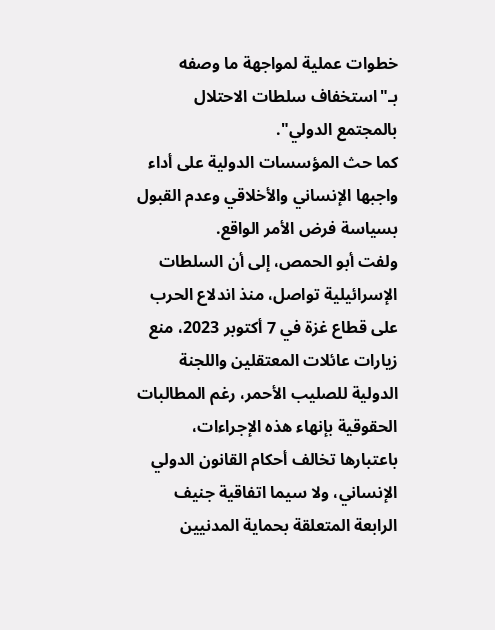خطوات عملية لمواجهة ما وصفه بـ"استخفاف سلطات الاحتلال بالمجتمع الدولي".
كما حث المؤسسات الدولية على أداء واجبها الإنساني والأخلاقي وعدم القبول بسياسة فرض الأمر الواقع.
ولفت أبو الحمص، إلى أن السلطات الإسرائيلية تواصل، منذ اندلاع الحرب على قطاع غزة في 7 أكتوبر 2023، منع زيارات عائلات المعتقلين واللجنة الدولية للصليب الأحمر، رغم المطالبات الحقوقية بإنهاء هذه الإجراءات، باعتبارها تخالف أحكام القانون الدولي الإنساني، ولا سيما اتفاقية جنيف الرابعة المتعلقة بحماية المدنيين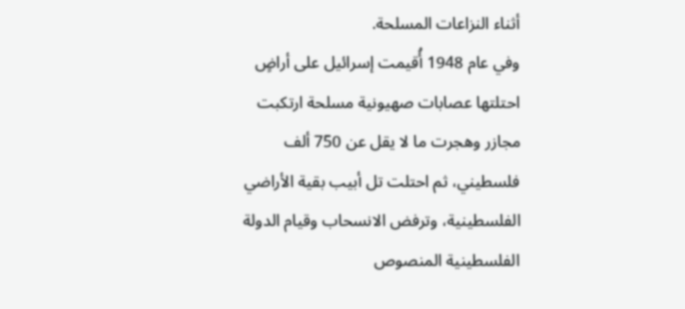أثناء النزاعات المسلحة.
وفي عام 1948 أُقيمت إسرائيل على أراضٍ احتلتها عصابات صهيونية مسلحة ارتكبت مجازر وهجرت ما لا يقل عن 750 ألف فلسطيني، ثم احتلت تل أبيب بقية الأراضي الفلسطينية، وترفض الانسحاب وقيام الدولة الفلسطينية المنصوص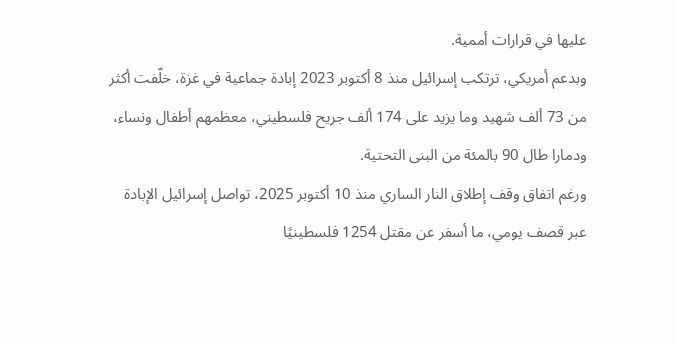عليها في قرارات أممية.
وبدعم أمريكي، ترتكب إسرائيل منذ 8 أكتوبر 2023 إبادة جماعية في غزة، خلّفت أكثر من 73 ألف شهيد وما يزيد على 174 ألف جريح فلسطيني، معظمهم أطفال ونساء، ودمارا طال 90 بالمئة من البنى التحتية.
ورغم اتفاق وقف إطلاق النار الساري منذ 10 أكتوبر 2025، تواصل إسرائيل الإبادة عبر قصف يومي، ما أسفر عن مقتل 1254 فلسطينيًا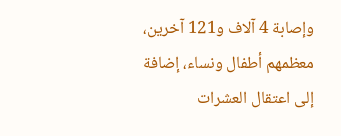وإصابة 4 آلاف و121 آخرين، معظمهم أطفال ونساء، إضافة إلى اعتقال العشرات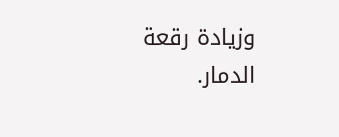وزيادة رقعة الدمار.